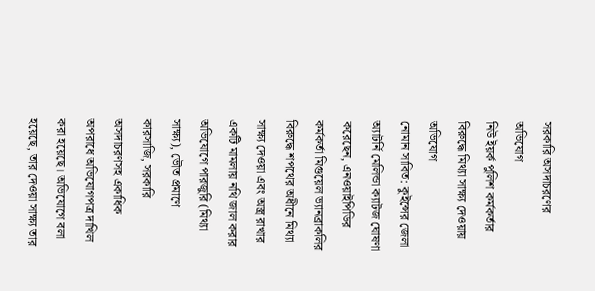সরকারি অসদাচরণের অভিযোগ
নিউ ইয়র্ক পুলিশ কর্মকর্তার বিরুদ্ধে মিথ্যা সাক্ষ্য দেওয়ায় অভিযোগ
নোমান সাবিত: কুইন্সের জেলা অ্যাটর্নি মেলিন্ডা ক্যাটজ ঘোষণা করেছেন, এনওয়াইপিডির কর্মকর্তা মিগুয়েল ভ্যানব্রাকলির বিরুদ্ধে শপথের অধীনে মিথ্যা সাক্ষ্য দেওয়া এবং অস্ত্র রাখার একটি মামলায় নথি জাল করার অভিযোগে পারজুরি (মিথ্যা সাক্ষ্য), ভৌত প্রমাণে কারসাজি, সরকারি অসদাচরণসহ একাধিক অপরাধে অভিযোগপত্র দাখিল করা হয়েছে। অভিযোগে বলা হয়েছে, তার দেওয়া সাক্ষ্য তার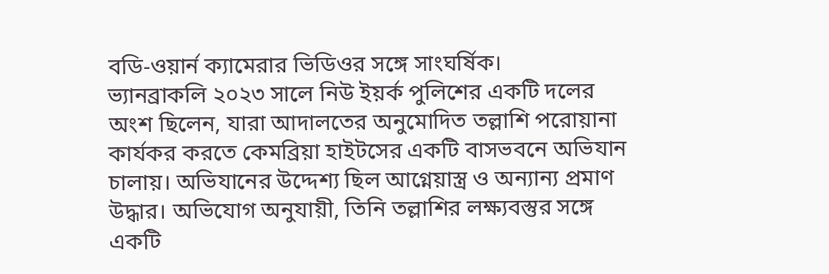বডি-ওয়ার্ন ক্যামেরার ভিডিওর সঙ্গে সাংঘর্ষিক।
ভ্যানব্রাকলি ২০২৩ সালে নিউ ইয়র্ক পুলিশের একটি দলের অংশ ছিলেন, যারা আদালতের অনুমোদিত তল্লাশি পরোয়ানা কার্যকর করতে কেমব্রিয়া হাইটসের একটি বাসভবনে অভিযান চালায়। অভিযানের উদ্দেশ্য ছিল আগ্নেয়াস্ত্র ও অন্যান্য প্রমাণ উদ্ধার। অভিযোগ অনুযায়ী, তিনি তল্লাশির লক্ষ্যবস্তুর সঙ্গে একটি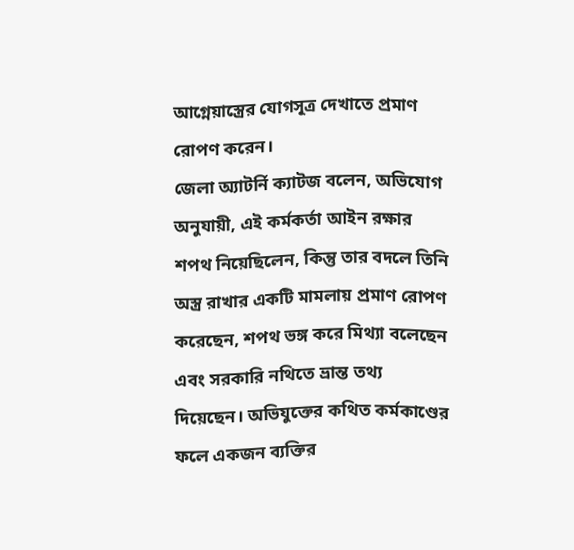আগ্নেয়াস্ত্রের যোগসূত্র দেখাতে প্রমাণ রোপণ করেন।
জেলা অ্যাটর্নি ক্যাটজ বলেন, অভিযোগ অনুযায়ী, এই কর্মকর্তা আইন রক্ষার শপথ নিয়েছিলেন, কিন্তু তার বদলে তিনি অস্ত্র রাখার একটি মামলায় প্রমাণ রোপণ করেছেন, শপথ ভঙ্গ করে মিথ্যা বলেছেন এবং সরকারি নথিতে ভ্রান্ত তথ্য দিয়েছেন। অভিযুক্তের কথিত কর্মকাণ্ডের ফলে একজন ব্যক্তির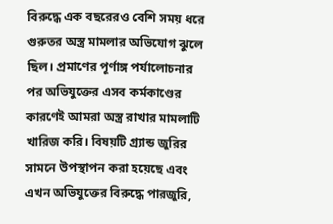বিরুদ্ধে এক বছরেরও বেশি সময় ধরে গুরুতর অস্ত্র মামলার অভিযোগ ঝুলে ছিল। প্রমাণের পূর্ণাঙ্গ পর্যালোচনার পর অভিযুক্তের এসব কর্মকাণ্ডের কারণেই আমরা অস্ত্র রাখার মামলাটি খারিজ করি। বিষয়টি গ্র্যান্ড জুরির সামনে উপস্থাপন করা হয়েছে এবং এখন অভিযুক্তের বিরুদ্ধে পারজুরি,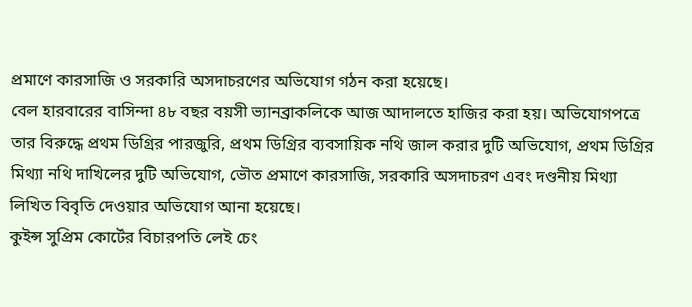প্রমাণে কারসাজি ও সরকারি অসদাচরণের অভিযোগ গঠন করা হয়েছে।
বেল হারবারের বাসিন্দা ৪৮ বছর বয়সী ভ্যানব্রাকলিকে আজ আদালতে হাজির করা হয়। অভিযোগপত্রে তার বিরুদ্ধে প্রথম ডিগ্রির পারজুরি, প্রথম ডিগ্রির ব্যবসায়িক নথি জাল করার দুটি অভিযোগ, প্রথম ডিগ্রির মিথ্যা নথি দাখিলের দুটি অভিযোগ, ভৌত প্রমাণে কারসাজি, সরকারি অসদাচরণ এবং দণ্ডনীয় মিথ্যা লিখিত বিবৃতি দেওয়ার অভিযোগ আনা হয়েছে।
কুইন্স সুপ্রিম কোর্টের বিচারপতি লেই চেং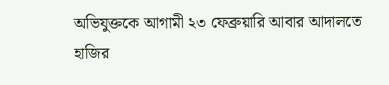অভিযুক্তকে আগামী ২৩ ফেব্রুয়ারি আবার আদালতে হাজির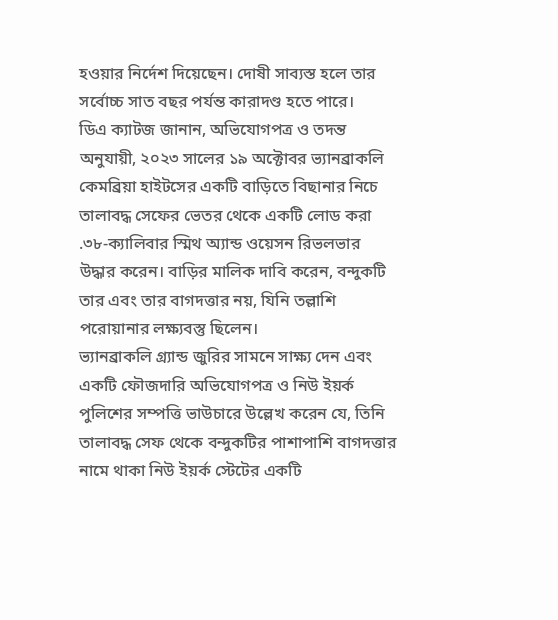হওয়ার নির্দেশ দিয়েছেন। দোষী সাব্যস্ত হলে তার সর্বোচ্চ সাত বছর পর্যন্ত কারাদণ্ড হতে পারে।
ডিএ ক্যাটজ জানান, অভিযোগপত্র ও তদন্ত অনুযায়ী, ২০২৩ সালের ১৯ অক্টোবর ভ্যানব্রাকলি কেমব্রিয়া হাইটসের একটি বাড়িতে বিছানার নিচে তালাবদ্ধ সেফের ভেতর থেকে একটি লোড করা .৩৮-ক্যালিবার স্মিথ অ্যান্ড ওয়েসন রিভলভার উদ্ধার করেন। বাড়ির মালিক দাবি করেন, বন্দুকটি তার এবং তার বাগদত্তার নয়, যিনি তল্লাশি পরোয়ানার লক্ষ্যবস্তু ছিলেন।
ভ্যানব্রাকলি গ্র্যান্ড জুরির সামনে সাক্ষ্য দেন এবং একটি ফৌজদারি অভিযোগপত্র ও নিউ ইয়র্ক পুলিশের সম্পত্তি ভাউচারে উল্লেখ করেন যে, তিনি তালাবদ্ধ সেফ থেকে বন্দুকটির পাশাপাশি বাগদত্তার নামে থাকা নিউ ইয়র্ক স্টেটের একটি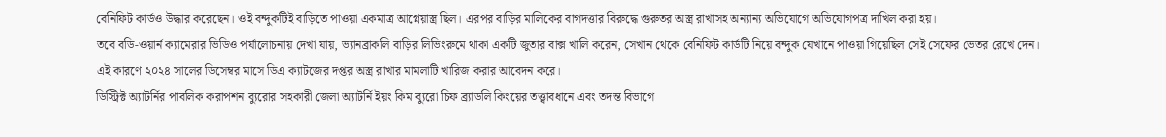বেনিফিট কার্ডও উদ্ধার করেছেন। ওই বন্দুকটিই বাড়িতে পাওয়া একমাত্র আগ্নেয়াস্ত্র ছিল। এরপর বাড়ির মালিকের বাগদত্তার বিরুদ্ধে গুরুতর অস্ত্র রাখাসহ অন্যান্য অভিযোগে অভিযোগপত্র দাখিল করা হয়।
তবে বডি-ওয়ার্ন ক্যামেরার ভিডিও পর্যালোচনায় দেখা যায়, ভ্যানব্রাকলি বাড়ির লিভিংরুমে থাকা একটি জুতার বাক্স খালি করেন, সেখান থেকে বেনিফিট কার্ডটি নিয়ে বন্দুক যেখানে পাওয়া গিয়েছিল সেই সেফের ভেতর রেখে দেন।
এই কারণে ২০২৪ সালের ডিসেম্বর মাসে ডিএ ক্যাটজের দপ্তর অস্ত্র রাখার মামলাটি খারিজ করার আবেদন করে।
ডিস্ট্রিক্ট অ্যাটর্নির পাবলিক করাপশন ব্যুরোর সহকারী জেলা অ্যাটর্নি ইয়ং কিম ব্যুরো চিফ ব্র্যাডলি কিংয়ের তত্ত্বাবধানে এবং তদন্ত বিভাগে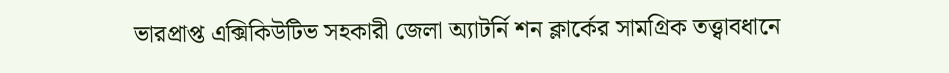ভারপ্রাপ্ত এক্সিকিউটিভ সহকারী জেলা অ্যাটর্নি শন ক্লার্কের সামগ্রিক তত্ত্বাবধানে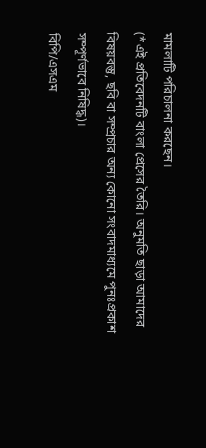মামলাটি পরিচালনা করছেন।
(*এই প্রতিবেদনটি বাংলা প্রেসের তৈরি। অনুমতি ছাড়া আমাদের বিষয়বস্তু, ছবি বা সম্প্রচার অন্য কোনো সংবাদমাধ্যমে পুনঃপ্রকাশ সম্পূর্ণভাবে নিষিদ্ধ)।
বিপি/এসএম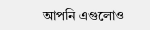আপনি এগুলোও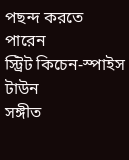পছন্দ করতে পারেন
স্ট্রিট কিচেন-স্পাইস টাউন
সঙ্গীত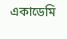একাডেমি